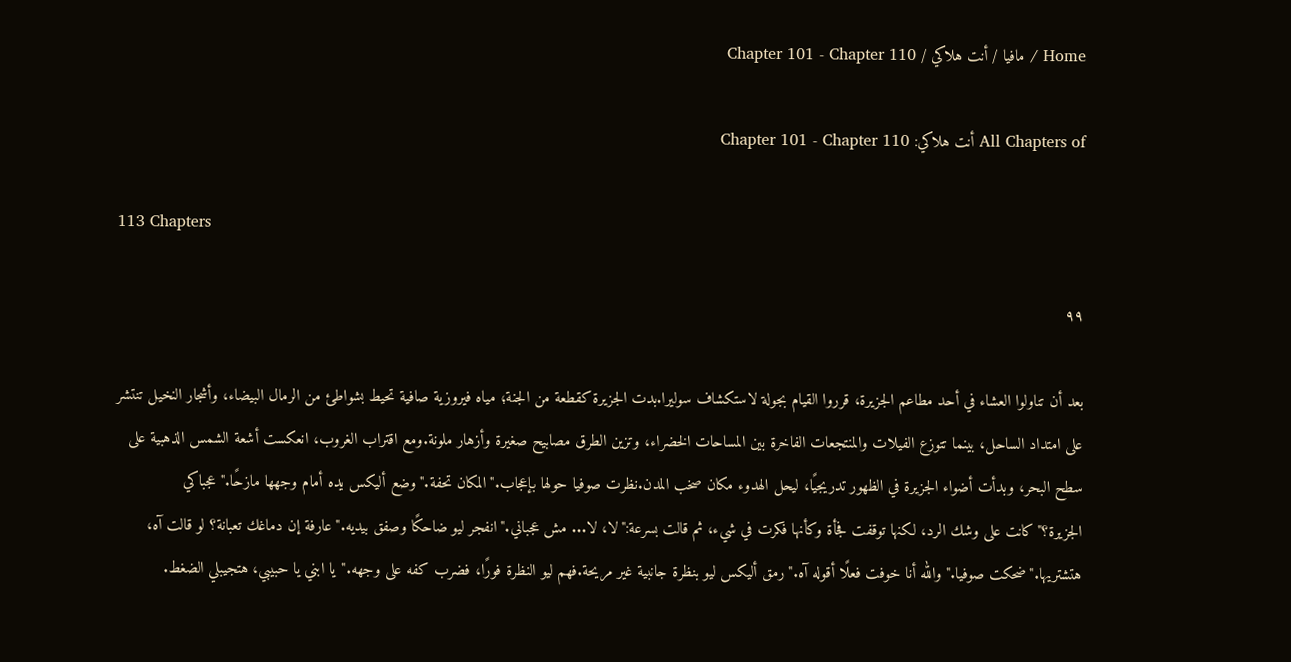Home / مافيا / أنت هلاكي / Chapter 101 - Chapter 110

All Chapters of أنت هلاكي: Chapter 101 - Chapter 110

113 Chapters

٩٩

بعد أن تناولوا العشاء في أحد مطاعم الجزيرة، قرروا القيام بجولة لاستكشاف سوليرا.بدت الجزيرة كقطعة من الجنة؛ مياه فيروزية صافية تحيط بشواطئ من الرمال البيضاء، وأشجار النخيل تنتشر على امتداد الساحل، بينما تتوزع الفيلات والمنتجعات الفاخرة بين المساحات الخضراء، وتزين الطرق مصابيح صغيرة وأزهار ملونة.ومع اقتراب الغروب، انعكست أشعة الشمس الذهبية على سطح البحر، وبدأت أضواء الجزيرة في الظهور تدريجيًا، ليحل الهدوء مكان صخب المدن.نظرت صوفيا حولها بإعجاب."المكان تحفة."وضع أليكس يده أمام وجهها مازحًا."عجباكي الجزيرة؟"كانت على وشك الرد، لكنها توقفت فجأة وكأنها فكرت في شيء، ثم قالت بسرعة:"لا، لا... مش عجباني."انفجر ليو ضاحكًا وصفق بيديه."عارفة إن دماغك تعبانة؟ لو قالت آه، هتشتريها."ضحكت صوفيا."والله أنا خوفت فعلًا أقوله آه."رمق أليكس ليو بنظرة جانبية غير مريحة.فهم ليو النظرة فورًا، فضرب كفه على وجهه."يا ابني يا حبيبي، هتجيبلي الضغط.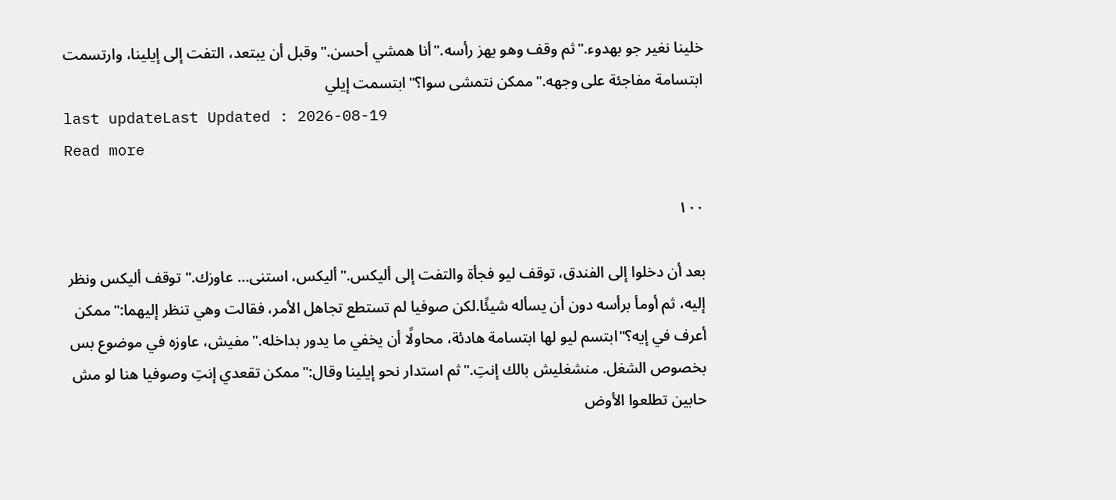خلينا نغير جو بهدوء."ثم وقف وهو يهز رأسه."أنا همشي أحسن."وقبل أن يبتعد، التفت إلى إيلينا، وارتسمت ابتسامة مفاجئة على وجهه."ممكن نتمشى سوا؟"ابتسمت إيلي
last updateLast Updated : 2026-08-19
Read more

١٠٠

بعد أن دخلوا إلى الفندق، توقف ليو فجأة والتفت إلى أليكس."أليكس، استنى... عاوزك."توقف أليكس ونظر إليه، ثم أومأ برأسه دون أن يسأله شيئًا.لكن صوفيا لم تستطع تجاهل الأمر، فقالت وهي تنظر إليهما:"ممكن أعرف في إيه؟"ابتسم ليو لها ابتسامة هادئة، محاولًا أن يخفي ما يدور بداخله."مفيش، عاوزه في موضوع بس بخصوص الشغل. منشغليش بالك إنتِ."ثم استدار نحو إيلينا وقال:"ممكن تقعدي إنتِ وصوفيا هنا لو مش حابين تطلعوا الأوض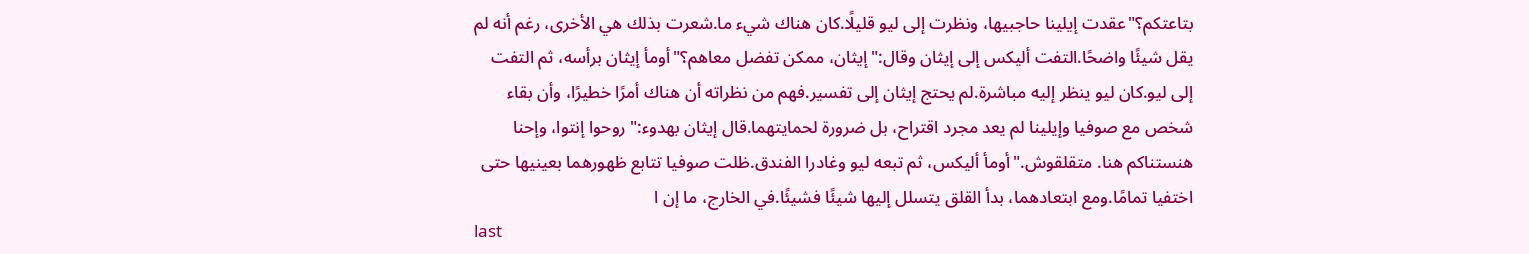بتاعتكم؟"عقدت إيلينا حاجبيها، ونظرت إلى ليو قليلًا.كان هناك شيء ما.شعرت بذلك هي الأخرى، رغم أنه لم يقل شيئًا واضحًا.التفت أليكس إلى إيثان وقال:"إيثان، ممكن تفضل معاهم؟"أومأ إيثان برأسه، ثم التفت إلى ليو.كان ليو ينظر إليه مباشرة.لم يحتج إيثان إلى تفسير.فهم من نظراته أن هناك أمرًا خطيرًا، وأن بقاء شخص مع صوفيا وإيلينا لم يعد مجرد اقتراح، بل ضرورة لحمايتهما.قال إيثان بهدوء:"روحوا إنتوا، وإحنا هنستناكم هنا. متقلقوش."أومأ أليكس، ثم تبعه ليو وغادرا الفندق.ظلت صوفيا تتابع ظهورهما بعينيها حتى اختفيا تمامًا.ومع ابتعادهما، بدأ القلق يتسلل إليها شيئًا فشيئًا.في الخارج، ما إن ا
last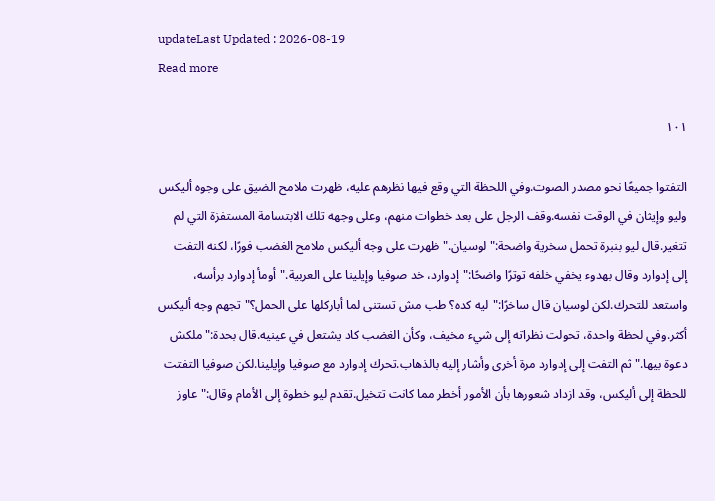updateLast Updated : 2026-08-19
Read more

١٠١

التفتوا جميعًا نحو مصدر الصوت.وفي اللحظة التي وقع فيها نظرهم عليه، ظهرت ملامح الضيق على وجوه أليكس وليو وإيثان في الوقت نفسه.وقف الرجل على بعد خطوات منهم، وعلى وجهه تلك الابتسامة المستفزة التي لم تتغير.قال ليو بنبرة تحمل سخرية واضحة:"لوسيان."ظهرت على وجه أليكس ملامح الغضب فورًا، لكنه التفت إلى إدوارد وقال بهدوء يخفي خلفه توترًا واضحًا:"إدوارد، خد صوفيا وإيلينا على العربية."أومأ إدوارد برأسه، واستعد للتحرك.لكن لوسيان قال ساخرًا:"ليه كده؟ طب مش تستنى لما أباركلها على الحمل؟"تجهم وجه أليكس أكثر.وفي لحظة واحدة، تحولت نظراته إلى شيء مخيف، وكأن الغضب كاد يشتعل في عينيه.قال بحدة:"ملكش دعوة بيها."ثم التفت إلى إدوارد مرة أخرى وأشار إليه بالذهاب.تحرك إدوارد مع صوفيا وإيلينا.لكن صوفيا التفتت للحظة إلى أليكس، وقد ازداد شعورها بأن الأمور أخطر مما كانت تتخيل.تقدم ليو خطوة إلى الأمام وقال:"عاوز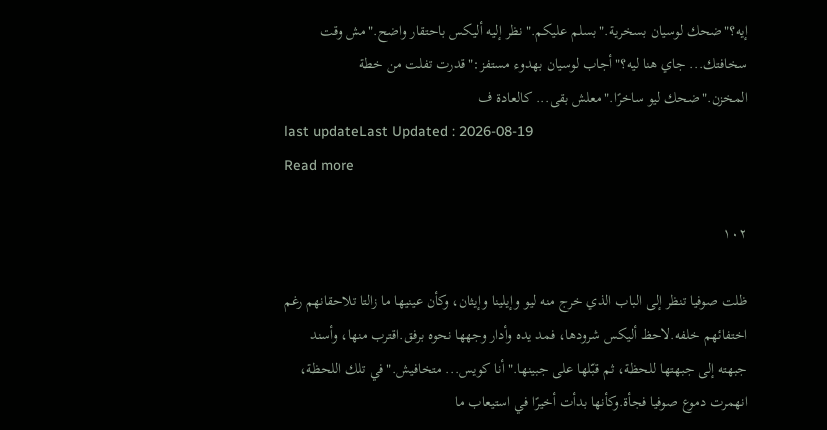إيه؟"ضحك لوسيان بسخرية."بسلم عليكم."نظر إليه أليكس باحتقار واضح."مش وقت سخافتك... جاي هنا ليه؟"أجاب لوسيان بهدوء مستفز:"قدرت تفلت من خطة المخزن."ضحك ليو ساخرًا."معلش بقى... كالعادة ف
last updateLast Updated : 2026-08-19
Read more

١٠٢

ظلت صوفيا تنظر إلى الباب الذي خرج منه ليو وإيلينا وإيثان، وكأن عينيها ما زالتا تلاحقانهم رغم اختفائهم خلفه.لاحظ أليكس شرودها، فمد يده وأدار وجهها نحوه برفق.اقترب منها، وأسند جبهته إلى جبهتها للحظة، ثم قبّلها على جبينها."أنا كويس... متخافيش."في تلك اللحظة، انهمرت دموع صوفيا فجأة.وكأنها بدأت أخيرًا في استيعاب ما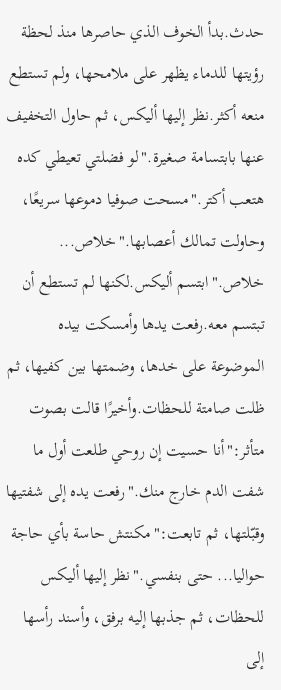حدث.بدأ الخوف الذي حاصرها منذ لحظة رؤيتها للدماء يظهر على ملامحها، ولم تستطع منعه أكثر.نظر إليها أليكس، ثم حاول التخفيف عنها بابتسامة صغيرة."لو فضلتي تعيطي كده هتعب أكتر."مسحت صوفيا دموعها سريعًا، وحاولت تمالك أعصابها."خلاص... خلاص."ابتسم أليكس.لكنها لم تستطع أن تبتسم معه.رفعت يدها وأمسكت بيده الموضوعة على خدها، وضمتها بين كفيها، ثم ظلت صامتة للحظات.وأخيرًا قالت بصوت متأثر:"أنا حسيت إن روحي طلعت أول ما شفت الدم خارج منك."رفعت يده إلى شفتيها وقبّلتها، ثم تابعت:"مكنتش حاسة بأي حاجة حواليا... حتى بنفسي."نظر إليها أليكس للحظات، ثم جذبها إليه برفق، وأسند رأسها إلى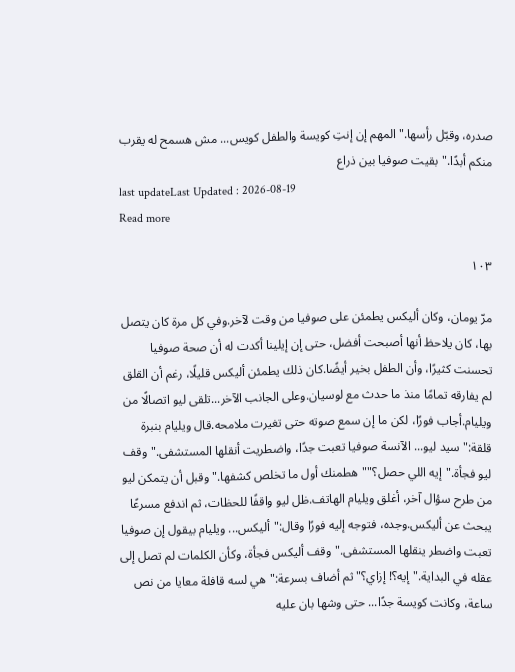صدره، وقبّل رأسها."المهم إن إنتِ كويسة والطفل كويس... مش هسمح له يقرب منكم أبدًا."بقيت صوفيا بين ذراع
last updateLast Updated : 2026-08-19
Read more

١٠٣

مرّ يومان، وكان أليكس يطمئن على صوفيا من وقت لآخر.وفي كل مرة كان يتصل بها، كان يلاحظ أنها أصبحت أفضل، حتى إن إيلينا أكدت له أن صحة صوفيا تحسنت كثيرًا، وأن الطفل بخير أيضًا.كان ذلك يطمئن أليكس قليلًا، رغم أن القلق لم يفارقه تمامًا منذ ما حدث مع لوسيان.وعلى الجانب الآخر...تلقى ليو اتصالًا من ويليام.أجاب فورًا، لكن ما إن سمع صوته حتى تغيرت ملامحه.قال ويليام بنبرة قلقة:"سيد ليو... الآنسة صوفيا تعبت جدًا، واضطريت أنقلها المستشفى."وقف ليو فجأة."إيه اللي حصل؟""هطمنك أول ما تخلص كشفها."وقبل أن يتمكن ليو من طرح سؤال آخر، أغلق ويليام الهاتف.ظل ليو واقفًا للحظات، ثم اندفع مسرعًا يبحث عن أليكس.وجده، فتوجه إليه فورًا وقال:"أليكس... ويليام بيقول إن صوفيا تعبت واضطر ينقلها المستشفى."وقف أليكس فجأة، وكأن الكلمات لم تصل إلى عقله في البداية."إيه؟! إزاي؟"ثم أضاف بسرعة:"هي لسه قافلة معايا من نص ساعة، وكانت كويسة جدًا... حتى وشها بان عليه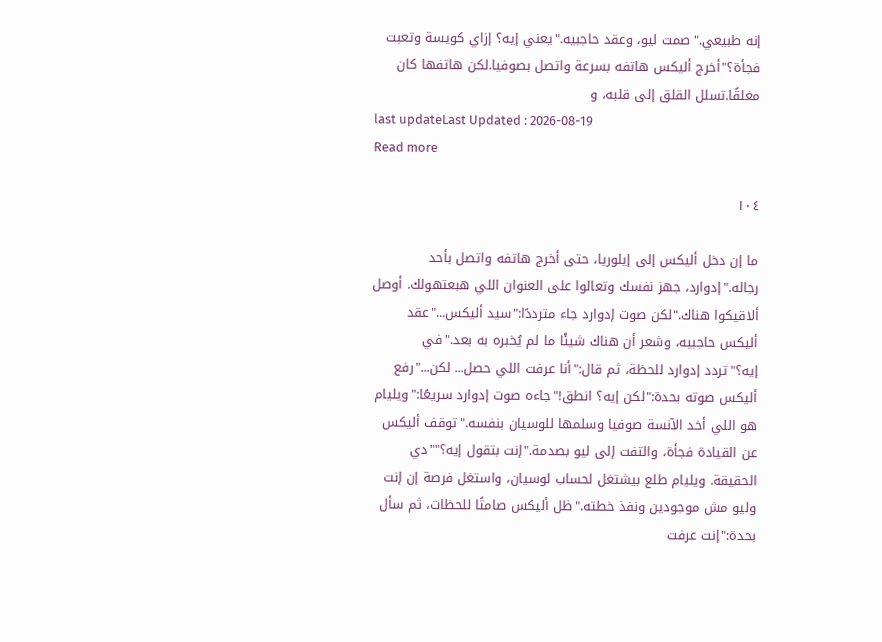إنه طبيعي."صمت ليو، وعقد حاجبيه."يعني إيه؟ إزاي كويسة وتعبت فجأة؟"أخرج أليكس هاتفه بسرعة واتصل بصوفيا.لكن هاتفها كان مغلقًا.تسلل القلق إلى قلبه، و
last updateLast Updated : 2026-08-19
Read more

١٠٤

ما إن دخل أليكس إلى إيلوريا، حتى أخرج هاتفه واتصل بأحد رجاله."إدوارد، جهز نفسك وتعالوا على العنوان اللي هبعتهولك. أوصل ألاقيكوا هناك."لكن صوت إدوارد جاء مترددًا:"سيد أليكس..."عقد أليكس حاجبيه، وشعر أن هناك شيئًا ما لم يُخبره به بعد."في إيه؟"تردد إدوارد للحظة، ثم قال:"أنا عرفت اللي حصل... لكن..."رفع أليكس صوته بحدة:"لكن إيه؟ انطق!"جاءه صوت إدوارد سريعًا:"ويليام هو اللي أخد الآنسة صوفيا وسلمها للوسيان بنفسه."توقف أليكس عن القيادة فجأة، والتفت إلى ليو بصدمة."إنت بتقول إيه؟""دي الحقيقة. ويليام طلع بيشتغل لحساب لوسيان، واستغل فرصة إن إنت وليو مش موجودين ونفذ خطته."ظل أليكس صامتًا للحظات، ثم سأل بحدة:"إنت عرفت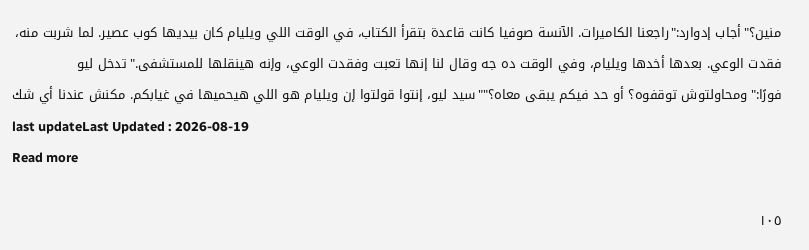منين؟"أجاب إدوارد:"راجعنا الكاميرات. الآنسة صوفيا كانت قاعدة بتقرأ الكتاب، في الوقت اللي ويليام كان بيديها كوب عصير. لما شربت منه، فقدت الوعي. بعدها أخدها ويليام، وفي الوقت ده جه وقال لنا إنها تعبت وفقدت الوعي، وإنه هينقلها للمستشفى."تدخل ليو فورًا:"ومحاولتوش توقفوه؟ أو حد فيكم يبقى معاه؟""سيد ليو، إنتوا قولتوا إن ويليام هو اللي هيحميها في غيابكم. مكنش عندنا أي شك
last updateLast Updated : 2026-08-19
Read more

١٠٥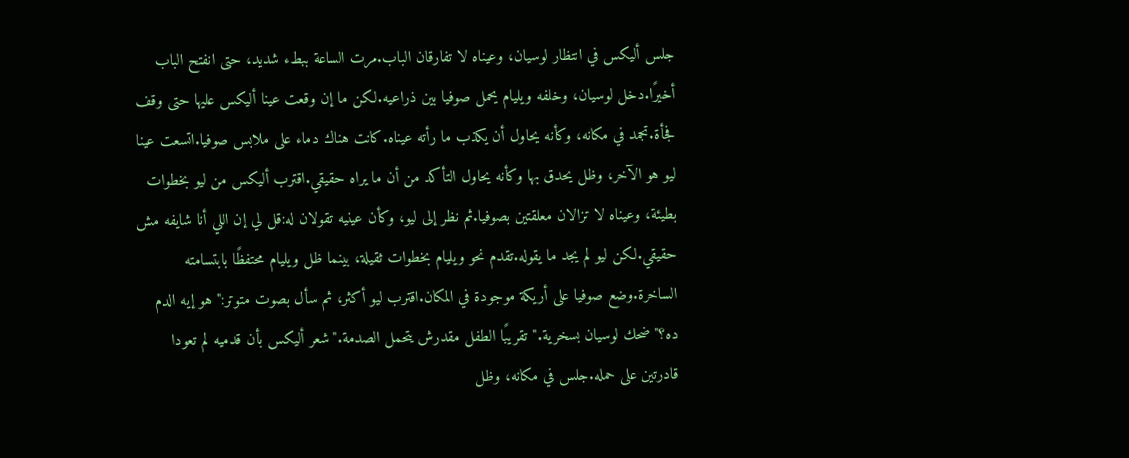جلس أليكس في انتظار لوسيان، وعيناه لا تفارقان الباب.مرت الساعة ببطء شديد، حتى انفتح الباب أخيرًا.دخل لوسيان، وخلفه ويليام يحمل صوفيا بين ذراعيه.لكن ما إن وقعت عينا أليكس عليها حتى وقف فجأة.تجمد في مكانه، وكأنه يحاول أن يكذب ما رأته عيناه.كانت هناك دماء على ملابس صوفيا.اتسعت عينا ليو هو الآخر، وظل يحدق بها وكأنه يحاول التأكد من أن ما يراه حقيقي.اقترب أليكس من ليو بخطوات بطيئة، وعيناه لا تزالان معلقتين بصوفيا.ثم نظر إلى ليو، وكأن عينيه تقولان له:قل لي إن اللي أنا شايفه مش حقيقي.لكن ليو لم يجد ما يقوله.تقدم نحو ويليام بخطوات ثقيلة، بينما ظل ويليام محتفظًا بابتسامته الساخرة.وضع صوفيا على أريكة موجودة في المكان.اقترب ليو أكثر، ثم سأل بصوت متوتر:"هو إيه الدم ده؟"ضحك لوسيان بسخرية."تقريبًا الطفل مقدرش يتحمل الصدمة."شعر أليكس بأن قدميه لم تعودا قادرتين على حمله.جلس في مكانه، وظل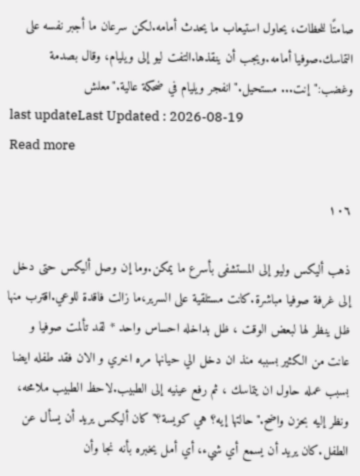صامتًا للحظات، يحاول استيعاب ما يحدث أمامه.لكن سرعان ما أجبر نفسه على التماسك.صوفيا أمامه.ويجب أن ينقذها.التفت ليو إلى ويليام، وقال بصدمة وغضب:"إنت... مستحيل."انفجر ويليام في ضحكة عالية."معلش
last updateLast Updated : 2026-08-19
Read more

١٠٦

ذهب أليكس وليو إلى المستشفى بأسرع ما يمكن.وما إن وصل أليكس حتى دخل إلى غرفة صوفيا مباشرة.كانت مستلقية على السرير،ما زالت فاقدة للوعي.اقترب منها ظل ينظر لها لبعض الوقت ، ظل بداخله احساس واحد * لقد تألمت صوفيا و عانت من الكثير بسببه منذ ان دخل الي حيانها مره اخري و الان فقد طفله ايضا بسبب عمله حاول ان يتماسك ، ثم رفع عينيه إلى الطبيب.لاحظ الطبيب ملامحه، ونظر إليه بحزن واضح."حالتها إيه؟ هي كويسة؟"كان أليكس يريد أن يسأل عن الطفل.كان يريد أن يسمع أي شيء، أي أمل يخبره بأنه نجا وأن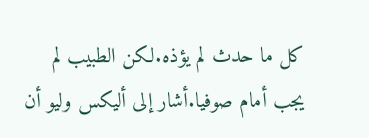كل ما حدث لم يؤذه.لكن الطبيب لم يجب أمام صوفيا.أشار إلى أليكس وليو أن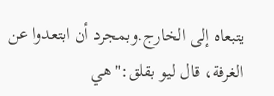يتبعاه إلى الخارج.وبمجرد أن ابتعدوا عن الغرفة، قال ليو بقلق:"هي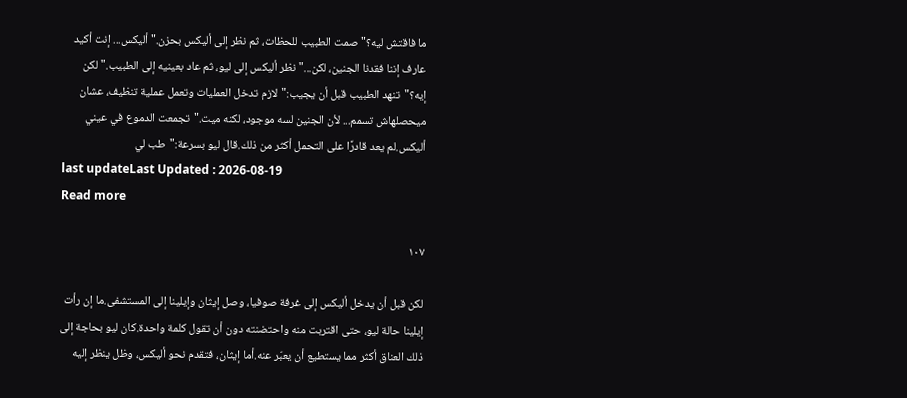ما فاقتش ليه؟"صمت الطبيب للحظات، ثم نظر إلى أليكس بحزن."أليكس... إنت أكيد عارف إننا فقدنا الجنين، لكن..."نظر أليكس إلى ليو، ثم عاد بعينيه إلى الطبيب."لكن إيه؟"تنهد الطبيب قبل أن يجيب:"لازم تدخل العمليات وتعمل عملية تنظيف، عشان ميحصلهاش تسمم... لأن الجنين لسه موجود، لكنه ميت."تجمعت الدموع في عيني أليكس.لم يعد قادرًا على التحمل أكثر من ذلك.قال ليو بسرعة:"طب لي
last updateLast Updated : 2026-08-19
Read more

١٠٧

لكن قبل أن يدخل أليكس إلى غرفة صوفيا، وصل إيثان وإيلينا إلى المستشفى.ما إن رأت إيلينا حالة ليو، حتى اقتربت منه واحتضنته دون أن تقول كلمة واحدة.كان ليو بحاجة إلى ذلك العناق أكثر مما يستطيع أن يعبّر عنه.أما إيثان، فتقدم نحو أليكس، وظل ينظر إليه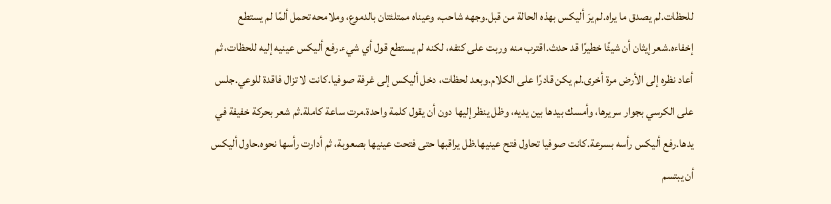للحظات.لم يصدق ما يراه.لم يرَ أليكس بهذه الحالة من قبل.وجهه شاحب، وعيناه ممتلئتان بالدموع، وملامحه تحمل ألمًا لم يستطع إخفاءه.شعر إيثان أن شيئًا خطيرًا قد حدث.اقترب منه وربت على كتفه، لكنه لم يستطع قول أي شيء.رفع أليكس عينيه إليه للحظات، ثم أعاد نظره إلى الأرض مرة أخرى.لم يكن قادرًا على الكلام.وبعد لحظات، دخل أليكس إلى غرفة صوفيا.كانت لا تزال فاقدة للوعي.جلس على الكرسي بجوار سريرها، وأمسك بيدها بين يديه، وظل ينظر إليها دون أن يقول كلمة واحدة.مرت ساعة كاملة.ثم شعر بحركة خفيفة في يدها.رفع أليكس رأسه بسرعة.كانت صوفيا تحاول فتح عينيها.ظل يراقبها حتى فتحت عينيها بصعوبة، ثم أدارت رأسها نحوه.حاول أليكس أن يبتسم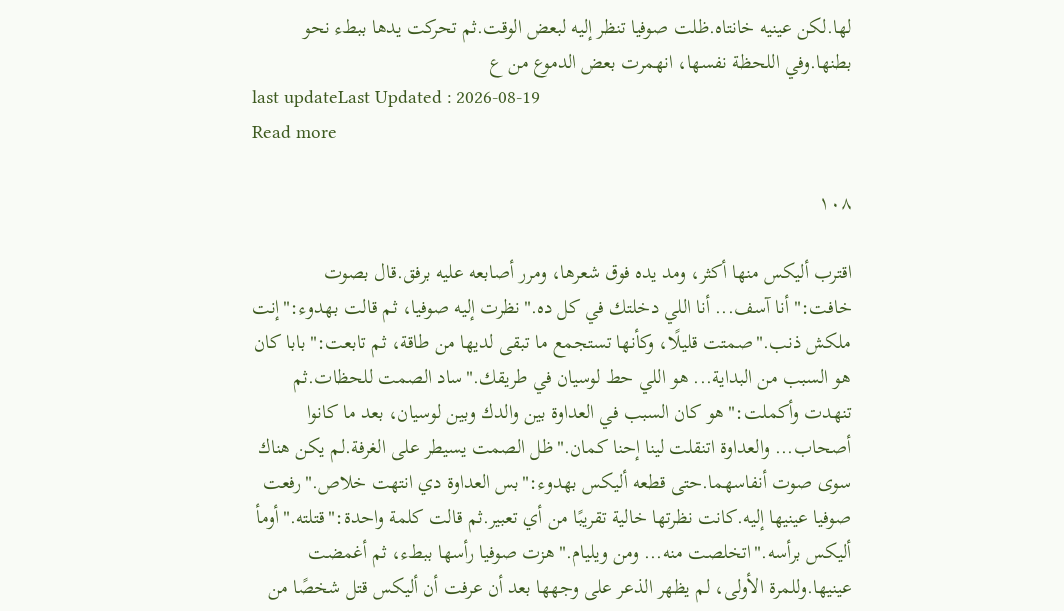لها.لكن عينيه خانتاه.ظلت صوفيا تنظر إليه لبعض الوقت.ثم تحركت يدها ببطء نحو بطنها.وفي اللحظة نفسها، انهمرت بعض الدموع من ع
last updateLast Updated : 2026-08-19
Read more

١٠٨

اقترب أليكس منها أكثر، ومد يده فوق شعرها، ومرر أصابعه عليه برفق.قال بصوت خافت:"أنا آسف... أنا اللي دخلتك في كل ده."نظرت إليه صوفيا، ثم قالت بهدوء:"إنت ملكش ذنب."صمتت قليلًا، وكأنها تستجمع ما تبقى لديها من طاقة، ثم تابعت:"بابا كان هو السبب من البداية... هو اللي حط لوسيان في طريقك."ساد الصمت للحظات.ثم تنهدت وأكملت:"هو كان السبب في العداوة بين والدك وبين لوسيان، بعد ما كانوا أصحاب... والعداوة اتنقلت لينا إحنا كمان."ظل الصمت يسيطر على الغرفة.لم يكن هناك سوى صوت أنفاسهما.حتى قطعه أليكس بهدوء:"بس العداوة دي انتهت خلاص."رفعت صوفيا عينيها إليه.كانت نظرتها خالية تقريبًا من أي تعبير.ثم قالت كلمة واحدة:"قتلته."أومأ أليكس برأسه."اتخلصت منه... ومن ويليام."هزت صوفيا رأسها ببطء، ثم أغمضت عينيها.وللمرة الأولى، لم يظهر الذعر على وجهها بعد أن عرفت أن أليكس قتل شخصًا من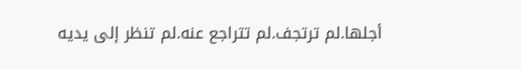أجلها.لم ترتجف.لم تتراجع عنه.لم تنظر إلى يديه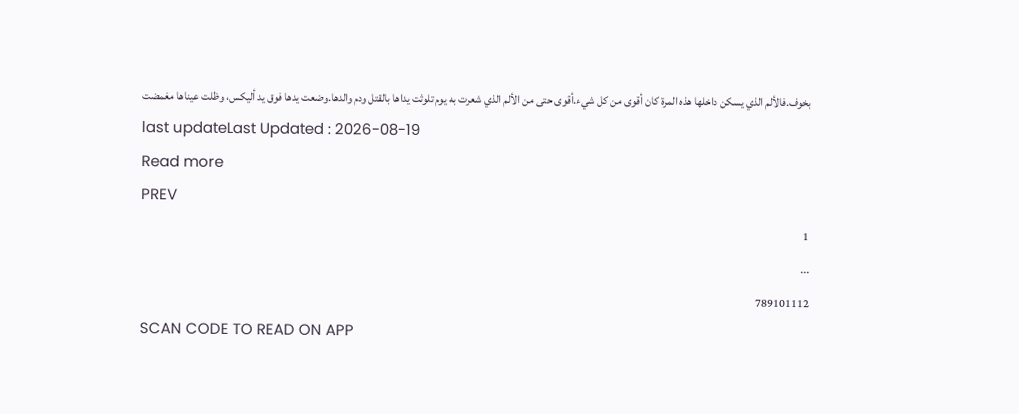بخوف.فالألم الذي يسكن داخلها هذه المرة كان أقوى من كل شيء.أقوى حتى من الألم الذي شعرت به يوم تلوثت يداها بالقتل ودم والدها.وضعت يدها فوق يد أليكس، وظلت عيناها مغمضت
last updateLast Updated : 2026-08-19
Read more
PREV
1
...
789101112
SCAN CODE TO READ ON APP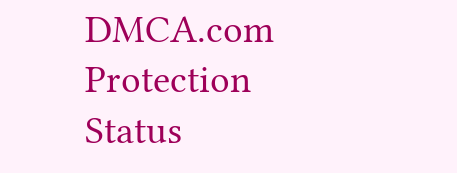DMCA.com Protection Status